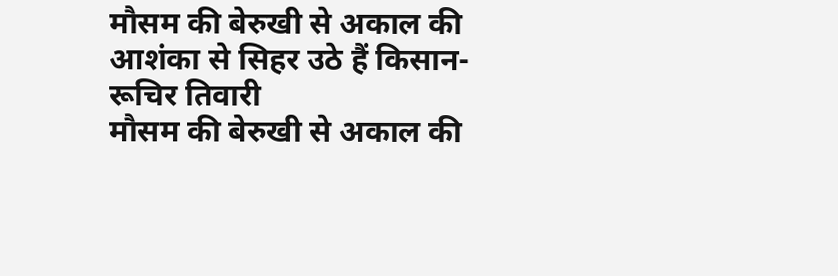मौसम की बेरुखी से अकाल की आशंका से सिहर उठे हैं किसान-रूचिर तिवारी
मौसम की बेरुखी से अकाल की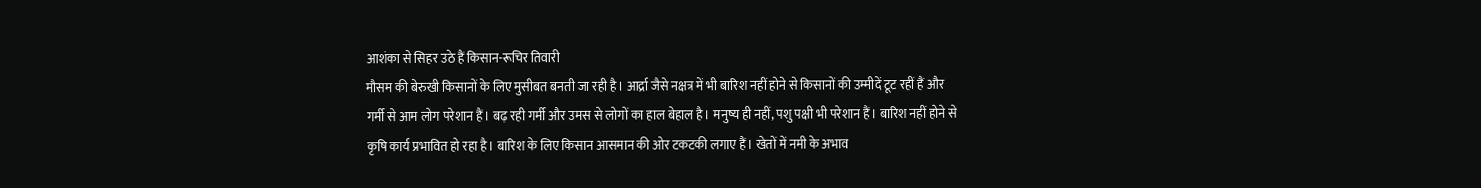आशंका से सिहर उठे हैं किसान-रूचिर तिवारी
मौसम की बेरुखी किसानों के लिए मुसीबत बनती जा रही है। आर्द्रा जैसे नक्षत्र में भी बारिश नहीं होने से किसानों की उम्मीदें टूट रहीं हैं और गर्मी से आम लोग परेशान हैं। बढ़ रही गर्मी और उमस से लोगों का हाल बेहाल है। मनुष्य ही नहीं, पशु पक्षी भी परेशान हैं। बारिश नहीं होने से कृषि कार्य प्रभावित हो रहा है। बारिश के लिए किसान आसमान की ओर टकटकी लगाए हैं। खेतों में नमी के अभाव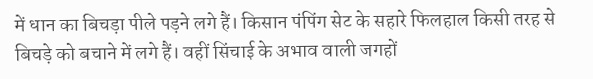में धान का बिचड़ा पीले पड़ने लगे हैं। किसान पंपिंग सेट के सहारे फिलहाल किसी तरह से बिचड़े को बचाने में लगे हैं। वहीं सिंचाई के अभाव वाली जगहों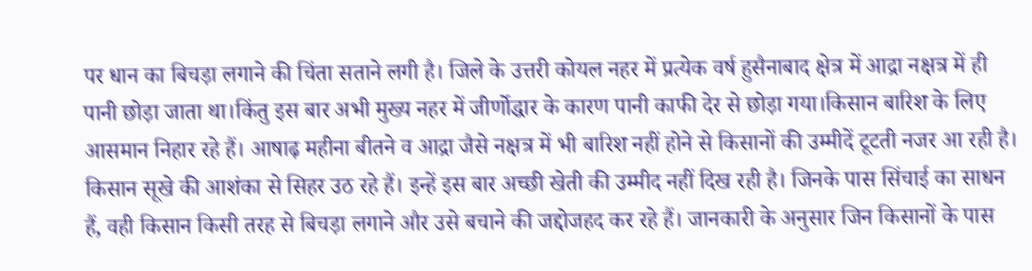पर धान का बिचड़ा लगाने की चिंता सताने लगी है। जिले के उत्तरी कोयल नहर में प्रत्येक वर्ष हुसैनाबाद क्षेत्र में आद्रा नक्षत्र में ही पानी छोड़ा जाता था।किंतु इस बार अभी मुख्य नहर में जीर्णोद्धार के कारण पानी काफी देर से छोड़ा गया।किसान बारिश के लिए आसमान निहार रहे हैं। आषाढ़ महीना बीतने व आद्रा जैसे नक्षत्र में भी बारिश नहीं होने से किसानों की उम्मीदें टूटती नजर आ रही है। किसान सूखे की आशंका से सिहर उठ रहे हैं। इन्हें इस बार अच्छी खेती की उम्मीद नहीं दिख रही है। जिनके पास सिंचाई का साधन हैं, वही किसान किसी तरह से बिचड़ा लगाने और उसे बचाने की जद्दोजहद कर रहे हैं। जानकारी के अनुसार जिन किसानों के पास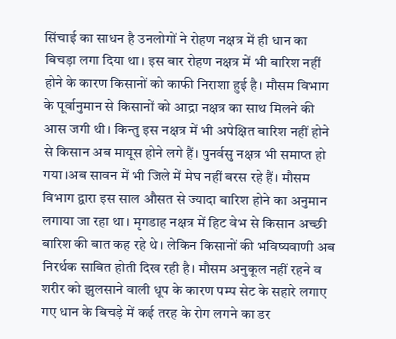सिंचाई का साधन है उनलोगों ने रोहण नक्षत्र में ही धान का बिचड़ा लगा दिया था। इस बार रोहण नक्षत्र में भी बारिश नहीं होने के कारण किसानों को काफी निराशा हुई है। मौसम विभाग के पूर्वानुमान से किसानों को आद्रा नक्षत्र का साथ मिलने की आस जगी थी। किन्तु इस नक्षत्र में भी अपेक्षित बारिश नहीं होने से किसान अब मायूस होने लगे हैं। पुनर्वसु नक्षत्र भी समाप्त हो गया।अब सावन में भी जिले में मेघ नहीं बरस रहे हैं। मौसम विभाग द्वारा इस साल औसत से ज्यादा बारिश होने का अनुमान लगाया जा रहा था। मृगडाह नक्षत्र में हिट वेभ से किसान अच्छी बारिश की बात कह रहे थे। लेकिन किसानों की भविष्यवाणी अब निरर्थक साबित होती दिख रही है। मौसम अनुकूल नहीं रहने व शरीर को झुलसाने वाली धूप के कारण पम्प सेट के सहारे लगाए गए धान के बिचड़े में कई तरह के रोग लगने का डर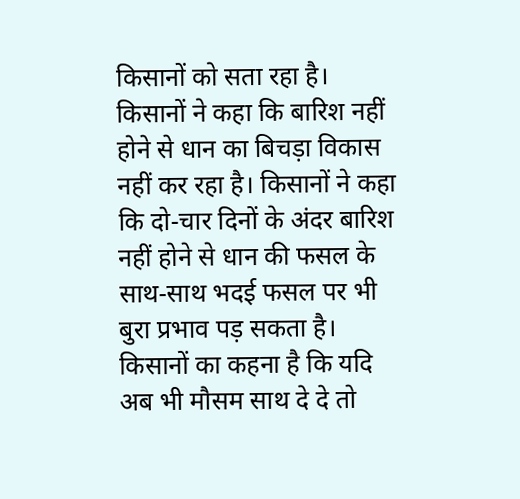किसानों को सता रहा है। किसानों ने कहा कि बारिश नहीं होने से धान का बिचड़ा विकास नहीं कर रहा है। किसानों ने कहा कि दो-चार दिनों के अंदर बारिश नहीं होने से धान की फसल के साथ-साथ भदई फसल पर भी बुरा प्रभाव पड़ सकता है। किसानों का कहना है कि यदि अब भी मौसम साथ दे दे तो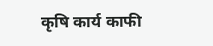कृषि कार्य काफी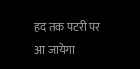हद तक पटरी पर आ जायेगा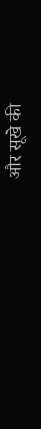और सूखे की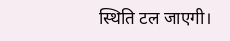स्थिति टल जाएगी।